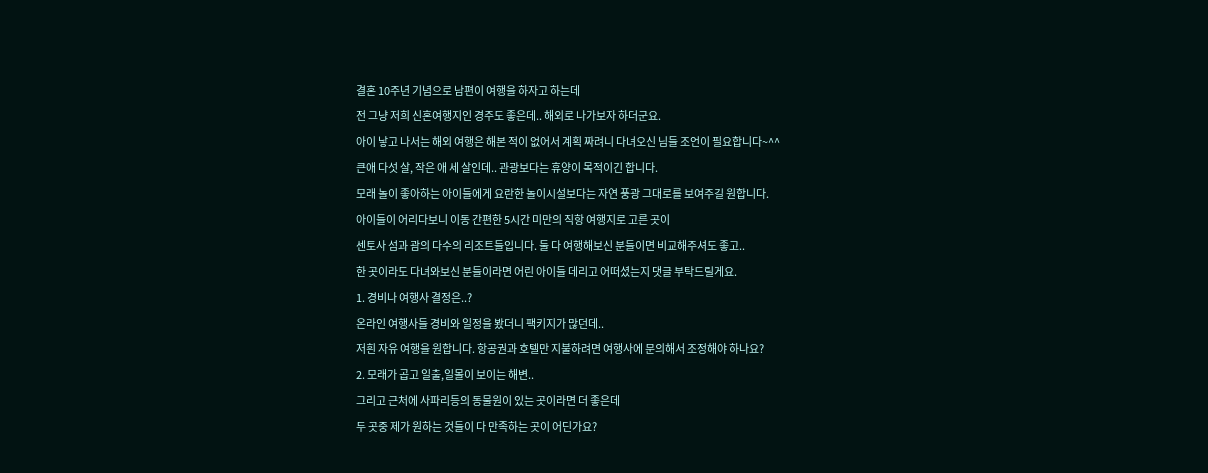결혼 10주년 기념으로 남편이 여행을 하자고 하는데
전 그냥 저희 신혼여행지인 경주도 좋은데.. 해외로 나가보자 하더군요.
아이 낳고 나서는 해외 여행은 해본 적이 없어서 계획 짜려니 다녀오신 님들 조언이 필요합니다~^^
큰애 다섯 살, 작은 애 세 살인데.. 관광보다는 휴양이 목적이긴 합니다.
모래 놀이 좋아하는 아이들에게 요란한 놀이시설보다는 자연 풍광 그대로를 보여주길 원합니다.
아이들이 어리다보니 이동 간편한 5시간 미만의 직항 여행지로 고른 곳이
센토사 섬과 괌의 다수의 리조트들입니다. 둘 다 여행해보신 분들이면 비교해주셔도 좋고..
한 곳이라도 다녀와보신 분들이라면 어린 아이들 데리고 어떠셨는지 댓글 부탁드릴게요.
1. 경비나 여행사 결정은..?
온라인 여행사들 경비와 일정을 봤더니 팩키지가 많던데..
저흰 자유 여행을 원합니다. 항공권과 호텔만 지불하려면 여행사에 문의해서 조정해야 하나요?
2. 모래가 곱고 일출,일몰이 보이는 해변..
그리고 근처에 사파리등의 동물원이 있는 곳이라면 더 좋은데
두 곳중 제가 원하는 것들이 다 만족하는 곳이 어딘가요?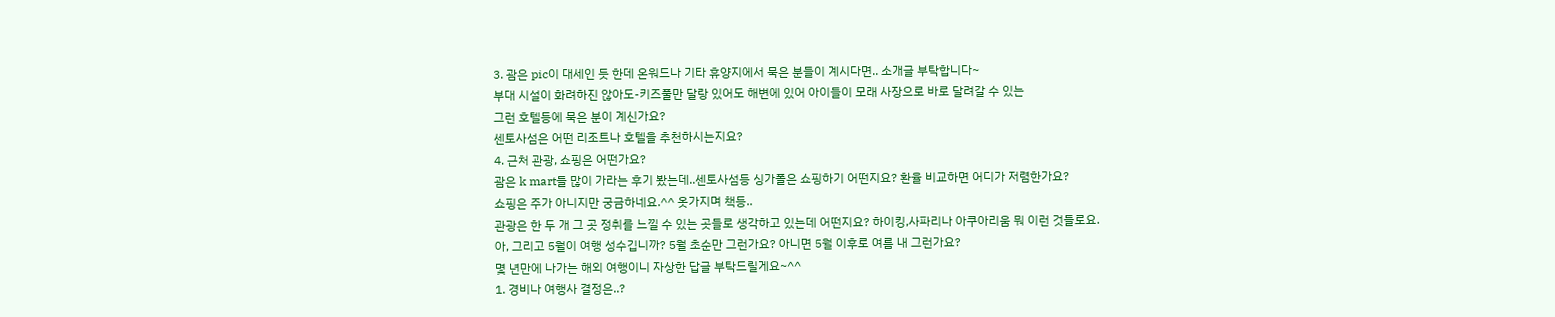3. 괌은 pic이 대세인 듯 한데 온워드나 기타 휴양지에서 묵은 분들이 계시다면.. 소개글 부탁합니다~
부대 시설이 화려하진 않아도-키즈풀만 달랑 있어도 해변에 있어 아이들이 모래 사장으로 바로 달려갈 수 있는
그런 호텔등에 묵은 분이 계신가요?
센토사섬은 어떤 리조트나 호텔을 추천하시는지요?
4. 근처 관광, 쇼핑은 어떤가요?
괌은 k mart들 많이 가라는 후기 봤는데..센토사섬등 싱가폴은 쇼핑하기 어떤지요? 환율 비교하면 어디가 저렴한가요?
쇼핑은 주가 아니지만 궁금하네요.^^ 옷가지며 책등..
관광은 한 두 개 그 곳 정취를 느낄 수 있는 곳들로 생각하고 있는데 어떤지요? 하이킹,사파리나 아쿠아리움 뭐 이런 것들로요.
아, 그리고 5월이 여행 성수깁니까? 5월 초순만 그런가요? 아니면 5월 이후로 여름 내 그런가요?
몇 년만에 나가는 해외 여행이니 자상한 답글 부탁드릴게요~^^
1. 경비나 여행사 결정은..?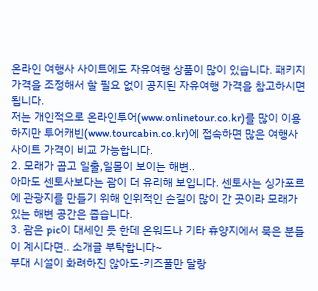온라인 여행사 사이트에도 자유여행 상품이 많이 있습니다. 패키지 가격을 조정해서 할 필요 없이 공지된 자유여행 가격을 참고하시면 됩니다.
저는 개인적으로 온라인투어(www.onlinetour.co.kr)를 많이 이용하지만 투어캐빈(www.tourcabin.co.kr)에 접속하면 많은 여행사 사이트 가격이 비교 가능합니다.
2. 모래가 곱고 일출,일몰이 보이는 해변..
아마도 센토사보다는 괌이 더 유리해 보입니다. 센토사는 싱가포르에 관광지를 만들기 위해 인위적인 손길이 많이 간 곳이라 모래가 있는 해변 공간은 좁습니다.
3. 괌은 pic이 대세인 듯 한데 온워드나 기타 휴양지에서 묵은 분들이 계시다면.. 소개글 부탁합니다~
부대 시설이 화려하진 않아도-키즈풀만 달랑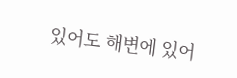있어도 해변에 있어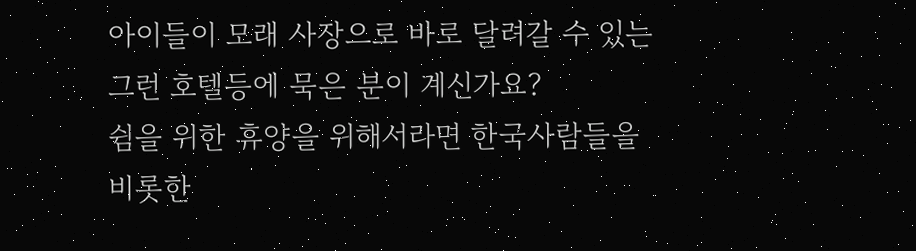아이들이 모래 사장으로 바로 달려갈 수 있는
그런 호텔등에 묵은 분이 계신가요?
쉼을 위한 휴양을 위해서라면 한국사람들을 비롯한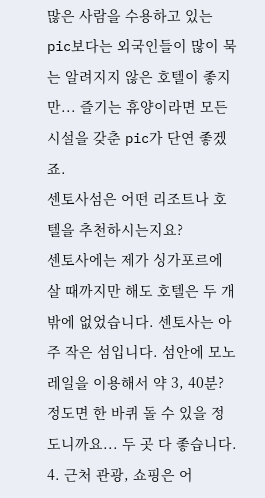많은 사람을 수용하고 있는 pic보다는 외국인들이 많이 묵는 알려지지 않은 호텔이 좋지만... 즐기는 휴양이라면 모든 시설을 갖춘 pic가 단연 좋겠죠.
센토사섬은 어떤 리조트나 호텔을 추천하시는지요?
센토사에는 제가 싱가포르에 살 때까지만 해도 호텔은 두 개 밖에 없었습니다. 센토사는 아주 작은 섬입니다. 섬안에 모노레일을 이용해서 약 3, 40분? 정도면 한 바퀴 돌 수 있을 정도니까요... 두 곳 다 좋습니다.
4. 근처 관광, 쇼핑은 어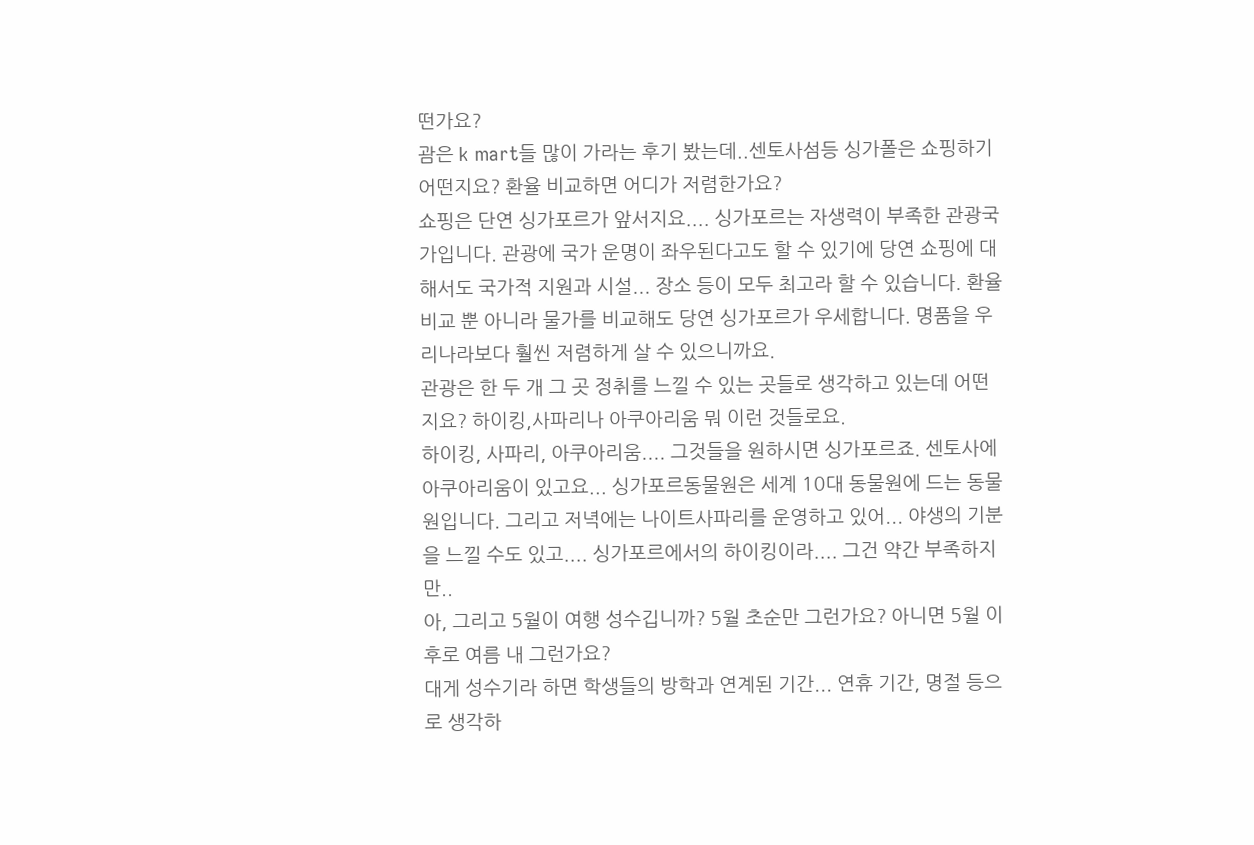떤가요?
괌은 k mart들 많이 가라는 후기 봤는데..센토사섬등 싱가폴은 쇼핑하기 어떤지요? 환율 비교하면 어디가 저렴한가요?
쇼핑은 단연 싱가포르가 앞서지요.... 싱가포르는 자생력이 부족한 관광국가입니다. 관광에 국가 운명이 좌우된다고도 할 수 있기에 당연 쇼핑에 대해서도 국가적 지원과 시설... 장소 등이 모두 최고라 할 수 있습니다. 환율 비교 뿐 아니라 물가를 비교해도 당연 싱가포르가 우세합니다. 명품을 우리나라보다 훨씬 저렴하게 살 수 있으니까요.
관광은 한 두 개 그 곳 정취를 느낄 수 있는 곳들로 생각하고 있는데 어떤지요? 하이킹,사파리나 아쿠아리움 뭐 이런 것들로요.
하이킹, 사파리, 아쿠아리움.... 그것들을 원하시면 싱가포르죠. 센토사에 아쿠아리움이 있고요... 싱가포르동물원은 세계 10대 동물원에 드는 동물원입니다. 그리고 저녁에는 나이트사파리를 운영하고 있어... 야생의 기분을 느낄 수도 있고.... 싱가포르에서의 하이킹이라.... 그건 약간 부족하지만..
아, 그리고 5월이 여행 성수깁니까? 5월 초순만 그런가요? 아니면 5월 이후로 여름 내 그런가요?
대게 성수기라 하면 학생들의 방학과 연계된 기간... 연휴 기간, 명절 등으로 생각하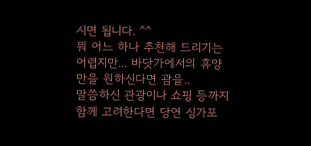시면 됩니다. ^^
뭐 어느 하나 추천해 드리기는 어렵지만... 바닷가에서의 휴양만을 원하신다면 괌을..
말씀하신 관광이나 쇼핑 등까지 함께 고려한다면 당연 싱가포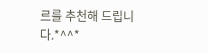르를 추천해 드립니다.*^^*